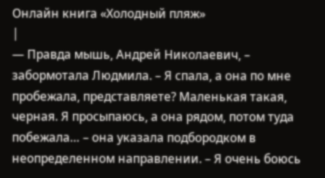Онлайн книга «Холодный пляж»
|
— Правда мышь, Андрей Николаевич, – забормотала Людмила. – Я спала, а она по мне пробежала, представляете? Маленькая такая, черная. Я просыпаюсь, а она рядом, потом туда побежала… – она указала подбородком в неопределенном направлении. – Я очень боюсь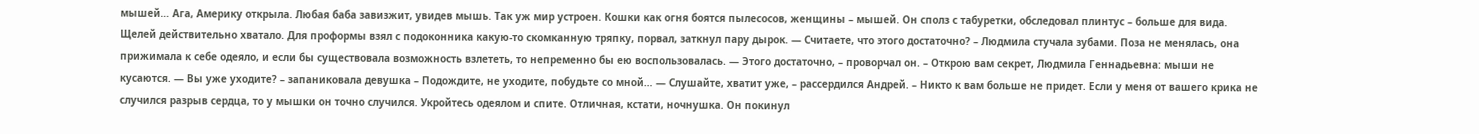мышей… Ага, Америку открыла. Любая баба завизжит, увидев мышь. Так уж мир устроен. Кошки как огня боятся пылесосов, женщины – мышей. Он сполз с табуретки, обследовал плинтус – больше для вида. Щелей действительно хватало. Для проформы взял с подоконника какую-то скомканную тряпку, порвал, заткнул пару дырок. — Считаете, что этого достаточно? – Людмила стучала зубами. Поза не менялась, она прижимала к себе одеяло, и если бы существовала возможность взлететь, то непременно бы ею воспользовалась. — Этого достаточно, – проворчал он. – Открою вам секрет, Людмила Геннадьевна: мыши не кусаются. — Вы уже уходите? – запаниковала девушка – Подождите, не уходите, побудьте со мной… — Слушайте, хватит уже, – рассердился Андрей. – Никто к вам больше не придет. Если у меня от вашего крика не случился разрыв сердца, то у мышки он точно случился. Укройтесь одеялом и спите. Отличная, кстати, ночнушка. Он покинул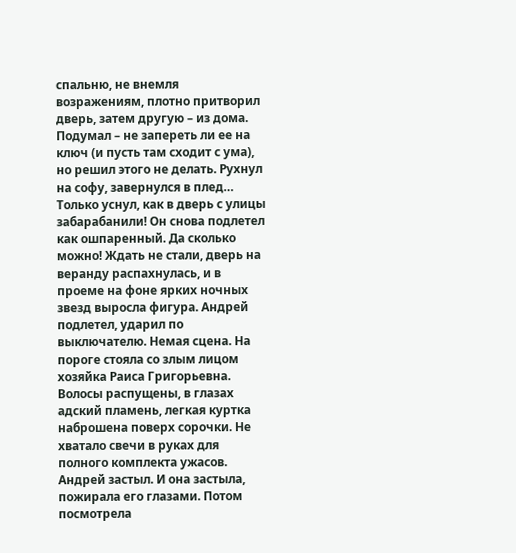спальню, не внемля возражениям, плотно притворил дверь, затем другую – из дома. Подумал – не запереть ли ее на ключ (и пусть там сходит с ума), но решил этого не делать. Рухнул на софу, завернулся в плед… Только уснул, как в дверь с улицы забарабанили! Он снова подлетел как ошпаренный. Да сколько можно! Ждать не стали, дверь на веранду распахнулась, и в проеме на фоне ярких ночных звезд выросла фигура. Андрей подлетел, ударил по выключателю. Немая сцена. На пороге стояла со злым лицом хозяйка Раиса Григорьевна. Волосы распущены, в глазах адский пламень, легкая куртка наброшена поверх сорочки. Не хватало свечи в руках для полного комплекта ужасов. Андрей застыл. И она застыла, пожирала его глазами. Потом посмотрела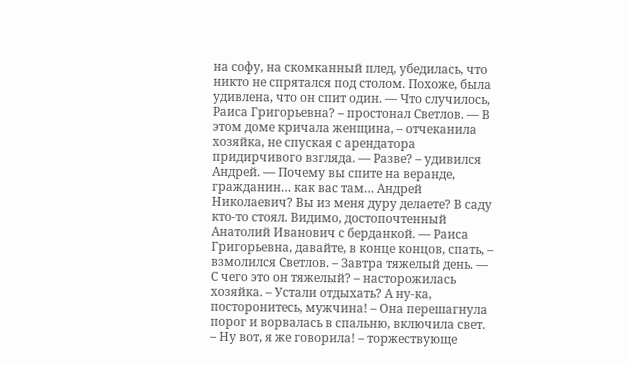на софу, на скомканный плед, убедилась, что никто не спрятался под столом. Похоже, была удивлена, что он спит один. — Что случилось, Раиса Григорьевна? – простонал Светлов. — В этом доме кричала женщина, – отчеканила хозяйка, не спуская с арендатора придирчивого взгляда. — Разве? – удивился Андрей. — Почему вы спите на веранде, гражданин… как вас там… Андрей Николаевич? Вы из меня дуру делаете? В саду кто-то стоял. Видимо, достопочтенный Анатолий Иванович с берданкой. — Раиса Григорьевна, давайте, в конце концов, спать, – взмолился Светлов. – Завтра тяжелый день. — С чего это он тяжелый? – насторожилась хозяйка. – Устали отдыхать? А ну-ка, посторонитесь, мужчина! – Она перешагнула порог и ворвалась в спальню, включила свет. – Ну вот, я же говорила! – торжествующе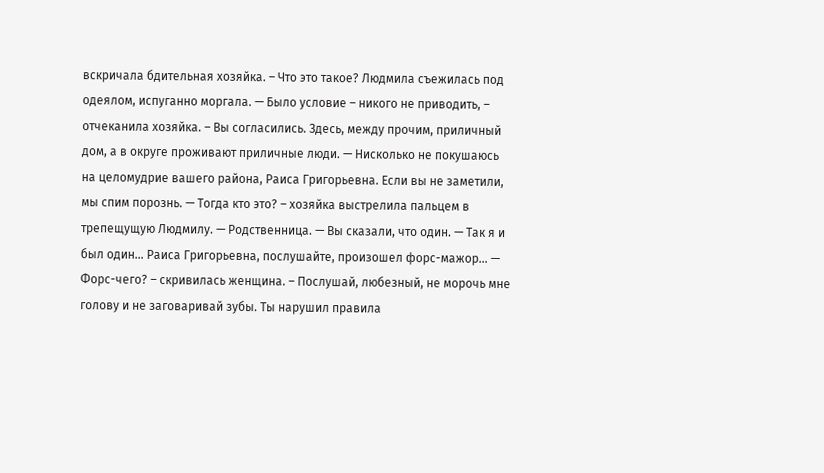вскричала бдительная хозяйка. – Что это такое? Людмила съежилась под одеялом, испуганно моргала. — Было условие – никого не приводить, – отчеканила хозяйка. – Вы согласились. Здесь, между прочим, приличный дом, а в округе проживают приличные люди. — Нисколько не покушаюсь на целомудрие вашего района, Раиса Григорьевна. Если вы не заметили, мы спим порознь. — Тогда кто это? – хозяйка выстрелила пальцем в трепещущую Людмилу. — Родственница. — Вы сказали, что один. — Так я и был один… Раиса Григорьевна, послушайте, произошел форс-мажор… — Форс-чего? – скривилась женщина. – Послушай, любезный, не морочь мне голову и не заговаривай зубы. Ты нарушил правила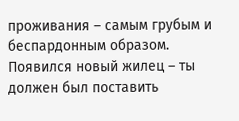проживания – самым грубым и беспардонным образом. Появился новый жилец – ты должен был поставить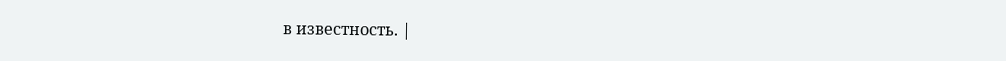в известность. |